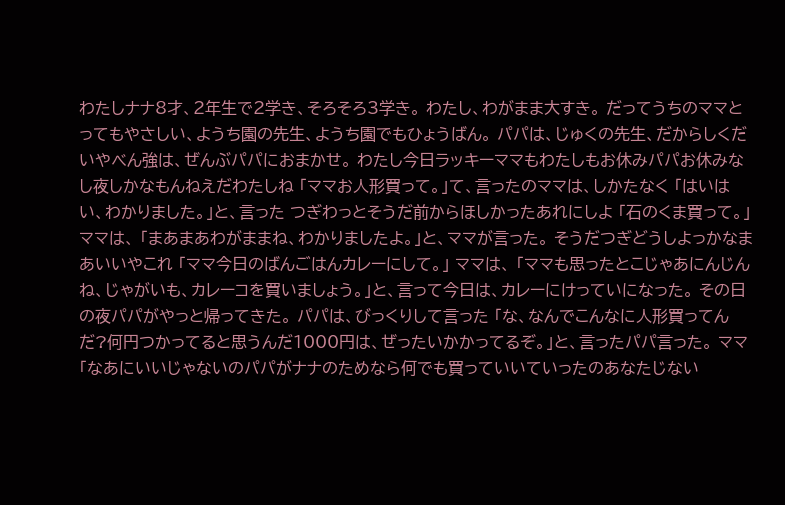わたしナナ8才、2年生で2学き、そろそろ3学き。 わたし、わがまま大すき。 だってうちのママとってもやさしい、ようち園の先生、ようち園でもひょうばん。 パパは、じゅくの先生、だからしくだいやべん強は、ぜんぶパパにおまかせ。 わたし今日ラッキーママもわたしもお休みパパお休みなし夜しかなもんねえだわたしね 「ママお人形買って。」て、言ったのママは、しかたなく 「はいはい、わかりました。」と、言った つぎわっとそうだ前からほしかったあれにしよ 「石のくま買って。」 ママは、 「まあまあわがままね、わかりましたよ。」と、ママが言った。 そうだつぎどうしよっかなまあいいやこれ 「ママ今日のばんごはんカレーにして。」 ママは、 「ママも思ったとこじゃあにんじんね、じゃがいも、カレーコを買いましょう。」と、言って今日は、カレーにけっていになった。 その日の夜パパがやっと帰ってきた。 パパは、びっくりして言った 「な、なんでこんなに人形買ってんだ?何円つかってると思うんだ1000円は、ぜったいかかってるぞ。」と、言ったパパ言った。 ママ 「なあにいいじゃないのパパがナナのためなら何でも買っていいていったのあなたじない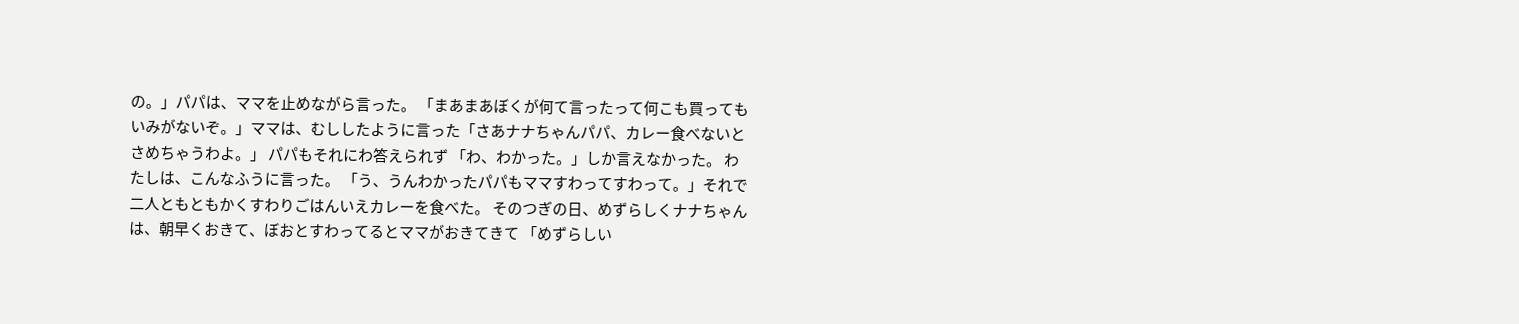の。」パパは、ママを止めながら言った。 「まあまあぼくが何て言ったって何こも買ってもいみがないぞ。」ママは、むししたように言った「さあナナちゃんパパ、カレー食べないとさめちゃうわよ。」 パパもそれにわ答えられず 「わ、わかった。」しか言えなかった。 わたしは、こんなふうに言った。 「う、うんわかったパパもママすわってすわって。」それで二人ともともかくすわりごはんいえカレーを食べた。 そのつぎの日、めずらしくナナちゃんは、朝早くおきて、ぼおとすわってるとママがおきてきて 「めずらしい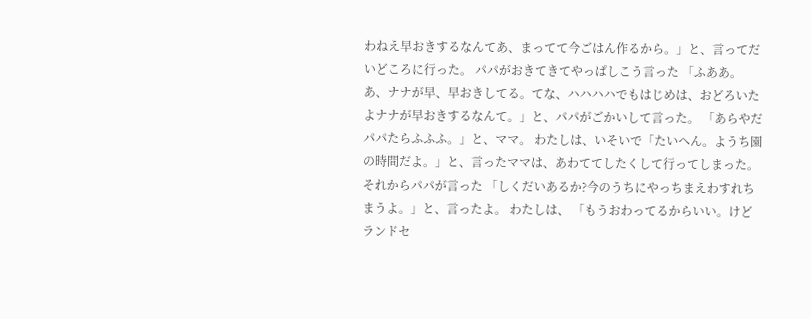わねえ早おきするなんてあ、まってて今ごはん作るから。」と、言ってだいどころに行った。 パパがおきてきてやっぱしこう言った 「ふああ。あ、ナナが早、早おきしてる。てな、ハハハハでもはじめは、おどろいたよナナが早おきするなんて。」と、パパがごかいして言った。 「あらやだパパたらふふふ。」と、ママ。 わたしは、いそいで「たいへん。ようち園の時間だよ。」と、言ったママは、あわててしたくして行ってしまった。それからパパが言った 「しくだいあるか?今のうちにやっちまえわすれちまうよ。」と、言ったよ。 わたしは、 「もうおわってるからいい。けどランドセ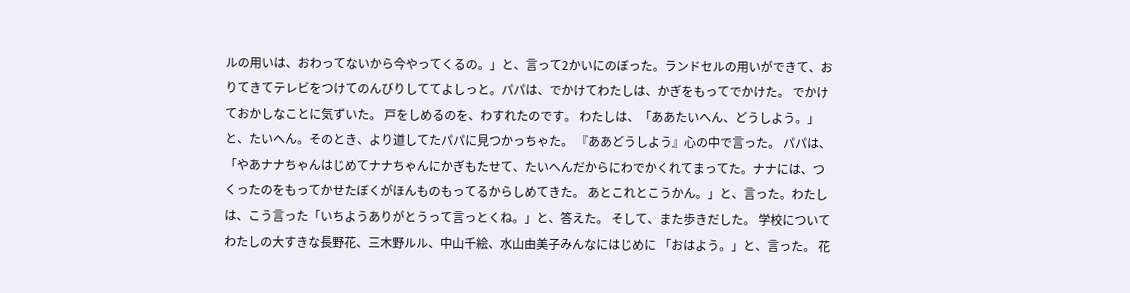ルの用いは、おわってないから今やってくるの。」と、言って2かいにのぼった。ランドセルの用いができて、おりてきてテレビをつけてのんびりしててよしっと。パパは、でかけてわたしは、かぎをもってでかけた。 でかけておかしなことに気ずいた。 戸をしめるのを、わすれたのです。 わたしは、「ああたいへん、どうしよう。」と、たいへん。そのとき、より道してたパパに見つかっちゃた。 『ああどうしよう』心の中で言った。 パパは、 「やあナナちゃんはじめてナナちゃんにかぎもたせて、たいへんだからにわでかくれてまってた。ナナには、つくったのをもってかせたぼくがほんものもってるからしめてきた。 あとこれとこうかん。」と、言った。わたしは、こう言った「いちようありがとうって言っとくね。」と、答えた。 そして、また歩きだした。 学校についてわたしの大すきな長野花、三木野ルル、中山千絵、水山由美子みんなにはじめに 「おはよう。」と、言った。 花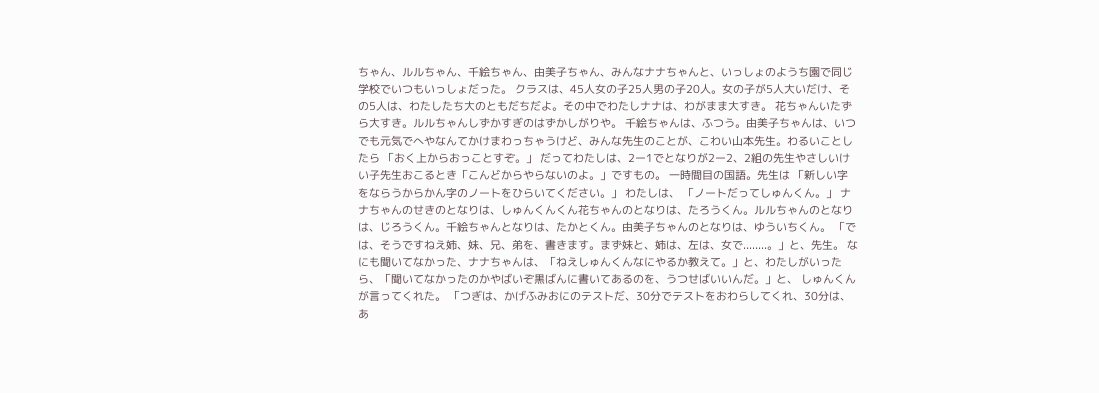ちゃん、ルルちゃん、千絵ちゃん、由美子ちゃん、みんなナナちゃんと、いっしょのようち園で同じ学校でいつもいっしょだった。 クラスは、45人女の子25人男の子20人。女の子が5人大いだけ、その5人は、わたしたち大のともだちだよ。その中でわたしナナは、わがまま大すき。 花ちゃんいたずら大すき。ルルちゃんしずかすぎのはずかしがりや。 千絵ちゃんは、ふつう。由美子ちゃんは、いつでも元気でへやなんてかけまわっちゃうけど、みんな先生のことが、こわい山本先生。わるいことしたら 「おく上からおっことすぞ。」 だってわたしは、2ー1でとなりが2ー2、2組の先生やさしいけい子先生おこるとき「こんどからやらないのよ。」ですもの。 一時間目の国語。先生は 「新しい字をならうからかん字のノートをひらいてください。」 わたしは、 「ノートだってしゅんくん。」 ナナちゃんのせきのとなりは、しゅんくんくん花ちゃんのとなりは、たろうくん。ルルちゃんのとなりは、じろうくん。千絵ちゃんとなりは、たかとくん。由美子ちゃんのとなりは、ゆういちくん。 「では、そうですねえ姉、妹、兄、弟を、書きます。まず妹と、姉は、左は、女で........。」と、先生。 なにも聞いてなかった、ナナちゃんは、「ねえしゅんくんなにやるか教えて。」と、わたしがいったら、「聞いてなかったのかやばいぞ黒ばんに書いてあるのを、うつせばいいんだ。」と、 しゅんくんが言ってくれた。 「つぎは、かげふみおにのテストだ、30分でテストをおわらしてくれ、30分は、あ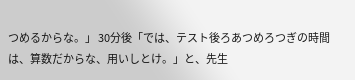つめるからな。」 30分後「では、テスト後ろあつめろつぎの時間は、算数だからな、用いしとけ。」と、先生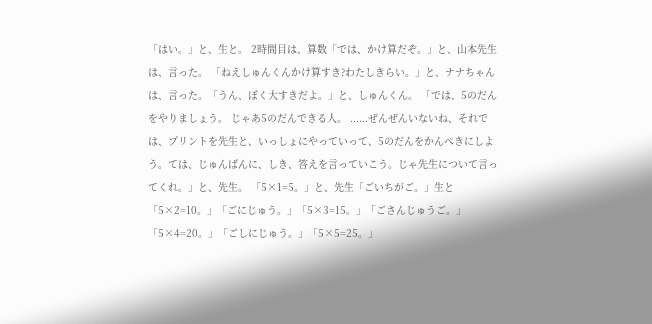「はい。」と、生と。 2時間目は、算数「では、かけ算だぞ。」と、山本先生は、言った。 「ねえしゅんくんかけ算すき?わたしきらい。」と、ナナちゃんは、言った。「うん、ぼく大すきだよ。」と、しゅんくん。 「では、5のだんをやりましょう。 じゃあ5のだんできる人。 ......ぜんぜんいないね、それでは、プリントを先生と、いっしょにやっていって、5のだんをかんぺきにしよう。ては、じゅんばんに、しき、答えを言っていこう。じゃ先生について言ってくれ。」と、先生。 「5×1=5。」と、先生「ごいちがご。」生と「5×2=10。」「ごにじゅう。」「5×3=15。」「ごさんじゅうご。」「5×4=20。」「ごしにじゅう。」「5×5=25。」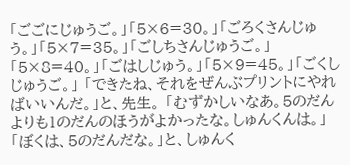「ごごにじゅうご。」「5×6=30。」「ごろくさんじゅう。」「5×7=35。」「ごしちさんじゅうご。」「5×8=40。」「ごはしじゅう。」「5×9=45。」「ごくしじゅうご。」 「できたね、それをぜんぶプリントにやればいいんだ。」と、先生。 「むずかしいなあ。5のだんよりも1のだんのほうがよかったな。しゅんくんは。」 「ぼくは、5のだんだな。」と、しゅんく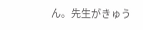ん。先生がきゅう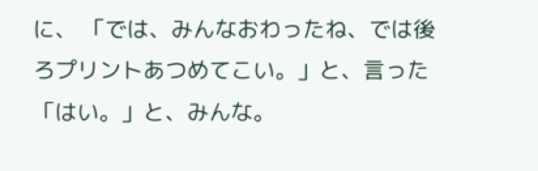に、 「では、みんなおわったね、では後ろプリントあつめてこい。」と、言った 「はい。」と、みんな。